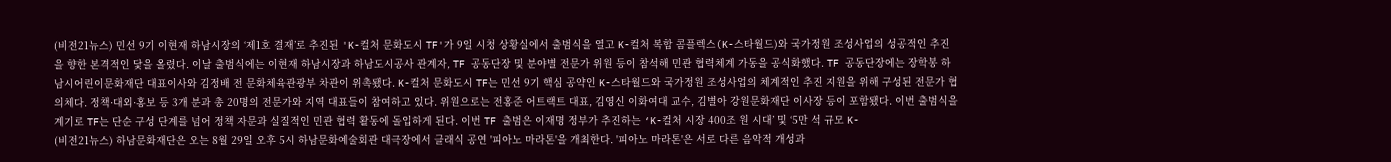(비전21뉴스) 민선 9기 이현재 하남시장의 ‘제1호 결재’로 추진된 'K-컬처 문화도시 TF'가 9일 시청 상황실에서 출범식을 열고 K-컬처 복합 콤플렉스(K-스타월드)와 국가정원 조성사업의 성공적인 추진을 향한 본격적인 닻을 올렸다. 이날 출범식에는 이현재 하남시장과 하남도시공사 관계자, TF 공동단장 및 분야별 전문가 위원 등이 참석해 민관 협력체계 가동을 공식화했다. TF 공동단장에는 장학봉 하남시어린이문화재단 대표이사와 김정배 전 문화체육관광부 차관이 위촉됐다. K-컬처 문화도시 TF는 민선 9기 핵심 공약인 K-스타월드와 국가정원 조성사업의 체계적인 추진 지원을 위해 구성된 전문가 협의체다. 정책·대외·홍보 등 3개 분과 총 20명의 전문가와 지역 대표들이 참여하고 있다. 위원으로는 전홍준 어트랙트 대표, 김영신 이화여대 교수, 김별아 강원문화재단 이사장 등이 포함됐다. 이번 출범식을 계기로 TF는 단순 구성 단계를 넘어 정책 자문과 실질적인 민관 협력 활동에 돌입하게 된다. 이번 TF 출범은 이재명 정부가 추진하는 ‘K-컬처 시장 400조 원 시대’ 및 ‘5만 석 규모 K-
(비전21뉴스) 하남문화재단은 오는 8월 29일 오후 5시 하남문화예술회관 대극장에서 클래식 공연 '피아노 마라톤'을 개최한다. '피아노 마라톤'은 서로 다른 음악적 개성과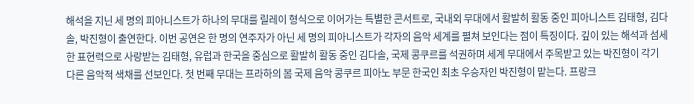해석을 지닌 세 명의 피아니스트가 하나의 무대를 릴레이 형식으로 이어가는 특별한 콘서트로, 국내외 무대에서 활발히 활동 중인 피아니스트 김태형, 김다솔, 박진형이 출연한다. 이번 공연은 한 명의 연주자가 아닌 세 명의 피아니스트가 각자의 음악 세계를 펼쳐 보인다는 점이 특징이다. 깊이 있는 해석과 섬세한 표현력으로 사랑받는 김태형, 유럽과 한국을 중심으로 활발히 활동 중인 김다솔, 국제 콩쿠르를 석권하며 세계 무대에서 주목받고 있는 박진형이 각기 다른 음악적 색채를 선보인다. 첫 번째 무대는 프라하의 봄 국제 음악 콩쿠르 피아노 부문 한국인 최초 우승자인 박진형이 맡는다. 프랑크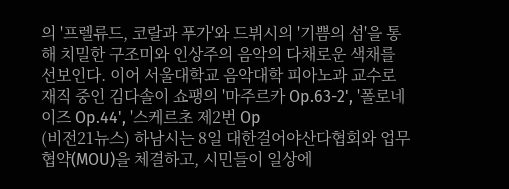의 '프렐류드, 코랄과 푸가'와 드뷔시의 '기쁨의 섬'을 통해 치밀한 구조미와 인상주의 음악의 다채로운 색채를 선보인다. 이어 서울대학교 음악대학 피아노과 교수로 재직 중인 김다솔이 쇼팽의 '마주르카 Op.63-2', '폴로네이즈 Op.44', '스케르초 제2번 Op
(비전21뉴스) 하남시는 8일 대한걸어야산다협회와 업무협약(MOU)을 체결하고, 시민들이 일상에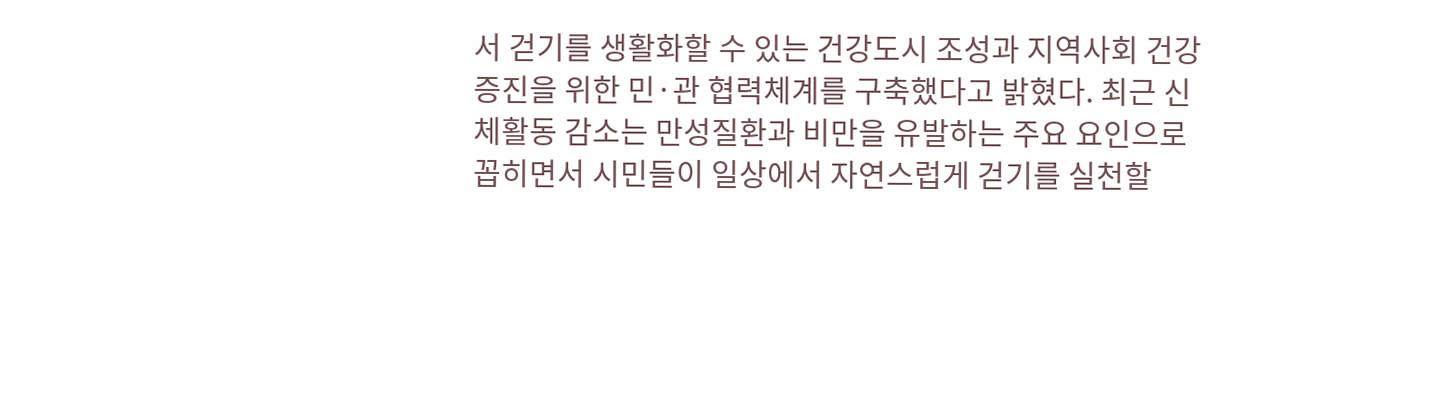서 걷기를 생활화할 수 있는 건강도시 조성과 지역사회 건강증진을 위한 민·관 협력체계를 구축했다고 밝혔다. 최근 신체활동 감소는 만성질환과 비만을 유발하는 주요 요인으로 꼽히면서 시민들이 일상에서 자연스럽게 걷기를 실천할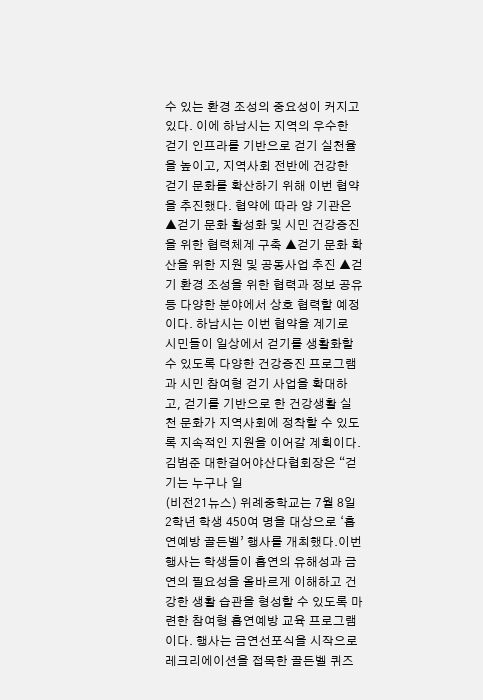수 있는 환경 조성의 중요성이 커지고 있다. 이에 하남시는 지역의 우수한 걷기 인프라를 기반으로 걷기 실천율을 높이고, 지역사회 전반에 건강한 걷기 문화를 확산하기 위해 이번 협약을 추진했다. 협약에 따라 양 기관은 ▲걷기 문화 활성화 및 시민 건강증진을 위한 협력체계 구축 ▲걷기 문화 확산을 위한 지원 및 공동사업 추진 ▲걷기 환경 조성을 위한 협력과 정보 공유 등 다양한 분야에서 상호 협력할 예정이다. 하남시는 이번 협약을 계기로 시민들이 일상에서 걷기를 생활화할 수 있도록 다양한 건강증진 프로그램과 시민 참여형 걷기 사업을 확대하고, 걷기를 기반으로 한 건강생활 실천 문화가 지역사회에 정착할 수 있도록 지속적인 지원을 이어갈 계획이다. 김범준 대한걸어야산다협회장은 “걷기는 누구나 일
(비전21뉴스) 위례중학교는 7월 8일 2학년 학생 450여 명을 대상으로 ‘흡연예방 골든벨’ 행사를 개최했다.이번 행사는 학생들이 흡연의 유해성과 금연의 필요성을 올바르게 이해하고 건강한 생활 습관을 형성할 수 있도록 마련한 참여형 흡연예방 교육 프로그램이다. 행사는 금연선포식을 시작으로 레크리에이션을 접목한 골든벨 퀴즈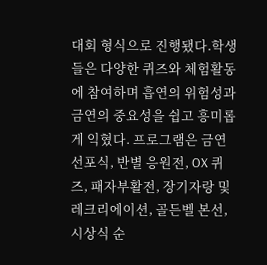대회 형식으로 진행됐다.학생들은 다양한 퀴즈와 체험활동에 참여하며 흡연의 위험성과 금연의 중요성을 쉽고 흥미롭게 익혔다. 프로그램은 금연선포식, 반별 응원전, OX 퀴즈, 패자부활전, 장기자랑 및 레크리에이션, 골든벨 본선, 시상식 순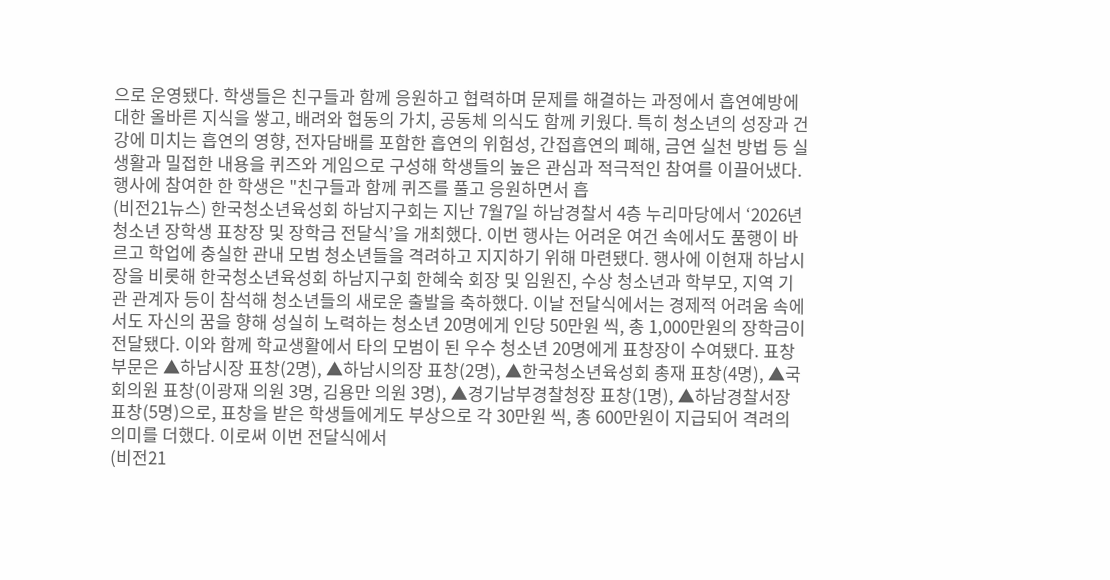으로 운영됐다. 학생들은 친구들과 함께 응원하고 협력하며 문제를 해결하는 과정에서 흡연예방에 대한 올바른 지식을 쌓고, 배려와 협동의 가치, 공동체 의식도 함께 키웠다. 특히 청소년의 성장과 건강에 미치는 흡연의 영향, 전자담배를 포함한 흡연의 위험성, 간접흡연의 폐해, 금연 실천 방법 등 실생활과 밀접한 내용을 퀴즈와 게임으로 구성해 학생들의 높은 관심과 적극적인 참여를 이끌어냈다. 행사에 참여한 한 학생은 "친구들과 함께 퀴즈를 풀고 응원하면서 흡
(비전21뉴스) 한국청소년육성회 하남지구회는 지난 7월7일 하남경찰서 4층 누리마당에서 ‘2026년 청소년 장학생 표창장 및 장학금 전달식’을 개최했다. 이번 행사는 어려운 여건 속에서도 품행이 바르고 학업에 충실한 관내 모범 청소년들을 격려하고 지지하기 위해 마련됐다. 행사에 이현재 하남시장을 비롯해 한국청소년육성회 하남지구회 한혜숙 회장 및 임원진, 수상 청소년과 학부모, 지역 기관 관계자 등이 참석해 청소년들의 새로운 출발을 축하했다. 이날 전달식에서는 경제적 어려움 속에서도 자신의 꿈을 향해 성실히 노력하는 청소년 20명에게 인당 50만원 씩, 총 1,000만원의 장학금이 전달됐다. 이와 함께 학교생활에서 타의 모범이 된 우수 청소년 20명에게 표창장이 수여됐다. 표창 부문은 ▲하남시장 표창(2명), ▲하남시의장 표창(2명), ▲한국청소년육성회 총재 표창(4명), ▲국회의원 표창(이광재 의원 3명, 김용만 의원 3명), ▲경기남부경찰청장 표창(1명), ▲하남경찰서장 표창(5명)으로, 표창을 받은 학생들에게도 부상으로 각 30만원 씩, 총 600만원이 지급되어 격려의 의미를 더했다. 이로써 이번 전달식에서
(비전21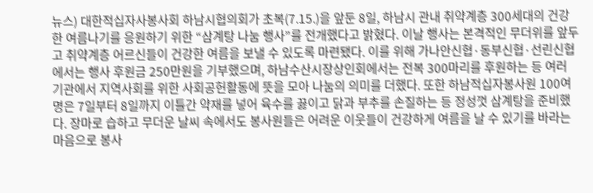뉴스) 대한적십자사봉사회 하남시협의회가 초복(7.15.)을 앞둔 8일, 하남시 관내 취약계층 300세대의 건강한 여름나기를 응원하기 위한 “삼계탕 나눔 행사”를 전개했다고 밝혔다. 이날 행사는 본격적인 무더위를 앞두고 취약계층 어르신들이 건강한 여름을 보낼 수 있도록 마련됐다. 이를 위해 가나안신협·동부신협·선린신협에서는 행사 후원금 250만원을 기부했으며, 하남수산시장상인회에서는 전복 300마리를 후원하는 등 여러 기관에서 지역사회를 위한 사회공헌활동에 뜻을 모아 나눔의 의미를 더했다. 또한 하남적십자봉사원 100여 명은 7일부터 8일까지 이틀간 약재를 넣어 육수를 끓이고 닭과 부추를 손질하는 등 정성껏 삼계탕을 준비했다. 장마로 습하고 무더운 날씨 속에서도 봉사원들은 어려운 이웃들이 건강하게 여름을 날 수 있기를 바라는 마음으로 봉사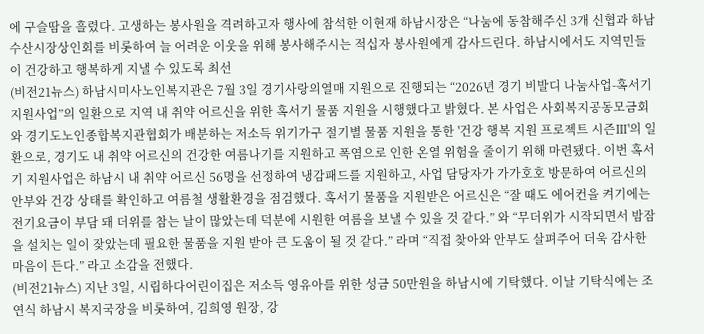에 구슬땀을 흘렸다. 고생하는 봉사원을 격려하고자 행사에 참석한 이현재 하남시장은 “나눔에 동참해주신 3개 신협과 하남수산시장상인회를 비롯하여 늘 어려운 이웃을 위해 봉사해주시는 적십자 봉사원에게 감사드린다. 하남시에서도 지역민들이 건강하고 행복하게 지낼 수 있도록 최선
(비전21뉴스) 하남시미사노인복지관은 7월 3일 경기사랑의열매 지원으로 진행되는 “2026년 경기 비발디 나눔사업-혹서기 지원사업”의 일환으로 지역 내 취약 어르신을 위한 혹서기 물품 지원을 시행했다고 밝혔다. 본 사업은 사회복지공동모금회와 경기도노인종합복지관협회가 배분하는 저소득 위기가구 절기별 물품 지원을 통한 '건강 행복 지원 프로젝트 시즌Ⅲ'의 일환으로, 경기도 내 취약 어르신의 건강한 여름나기를 지원하고 폭염으로 인한 온열 위험을 줄이기 위해 마련됐다. 이번 혹서기 지원사업은 하남시 내 취약 어르신 56명을 선정하여 냉감패드를 지원하고, 사업 담당자가 가가호호 방문하여 어르신의 안부와 건강 상태를 확인하고 여름철 생활환경을 점검했다. 혹서기 물품을 지원받은 어르신은 “잘 때도 에어컨을 켜기에는 전기요금이 부담 돼 더위를 참는 날이 많았는데 덕분에 시원한 여름을 보낼 수 있을 것 같다.” 와 “무더위가 시작되면서 밤잠을 설치는 일이 잦았는데 필요한 물품을 지원 받아 큰 도움이 될 것 같다.” 라며 “직접 찾아와 안부도 살펴주어 더욱 감사한 마음이 든다.” 라고 소감을 전했다.
(비전21뉴스) 지난 3일, 시립하다어린이집은 저소득 영유아를 위한 성금 50만원을 하남시에 기탁했다. 이날 기탁식에는 조연식 하남시 복지국장을 비롯하여, 김희영 원장, 강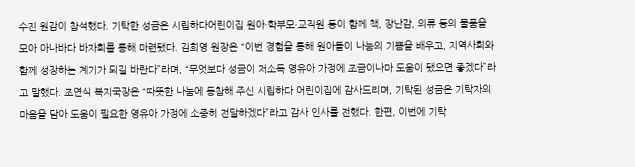수진 원감이 참석했다. 기탁한 성금은 시립하다어린이집 원아·학부모·교직원 등이 함께 책, 장난감, 의류 등의 물품을 모아 아나바다 바자회를 통해 마련됐다. 김희영 원장은 “이번 경험을 통해 원아들이 나눔의 기쁨을 배우고, 지역사회와 함께 성장하는 계기가 되길 바란다”라며, “무엇보다 성금이 저소득 영유아 가정에 조금이나마 도움이 됐으면 좋겠다”라고 말했다. 조연식 복지국장은 “따뜻한 나눔에 동참해 주신 시립하다 어린이집에 감사드리며, 기탁된 성금은 기탁자의 마음을 담아 도움이 필요한 영유아 가정에 소중히 전달하겠다”라고 감사 인사를 전했다. 한편, 이번에 기탁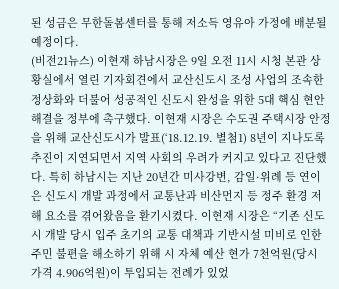된 성금은 무한돌봄센터를 통해 저소득 영유아 가정에 배분될 예정이다.
(비전21뉴스) 이현재 하남시장은 9일 오전 11시 시청 본관 상황실에서 열린 기자회견에서 교산신도시 조성 사업의 조속한 정상화와 더불어 성공적인 신도시 완성을 위한 5대 핵심 현안 해결을 정부에 촉구했다. 이현재 시장은 수도권 주택시장 안정을 위해 교산신도시가 발표(‘18.12.19. 별첨1) 8년이 지나도록 추진이 지연되면서 지역 사회의 우려가 커지고 있다고 진단했다. 특히 하남시는 지난 20년간 미사강변, 감일·위례 등 연이은 신도시 개발 과정에서 교통난과 비산먼지 등 정주 환경 저해 요소를 겪어왔음을 환기시켰다. 이현재 시장은 “기존 신도시 개발 당시 입주 초기의 교통 대책과 기반시설 미비로 인한 주민 불편을 해소하기 위해 시 자체 예산 현가 7천억원(당시 가격 4.906억원)이 투입되는 전례가 있었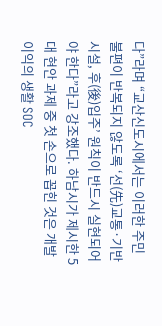다”라며 “교산신도시에서는 이러한 주민 불편이 반복되지 않도록 ‘선(先)교통·기반시설, 후(後)입주’ 원칙이 반드시 실현되어야 한다”라고 강조했다. 하남시가 제시한 5대 현안 과제 중 첫 손으로 꼽힌 것은 개발이익의 생활 SOC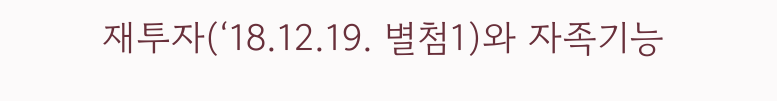재투자(‘18.12.19. 별첨1)와 자족기능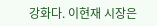강화다. 이현재 시장은